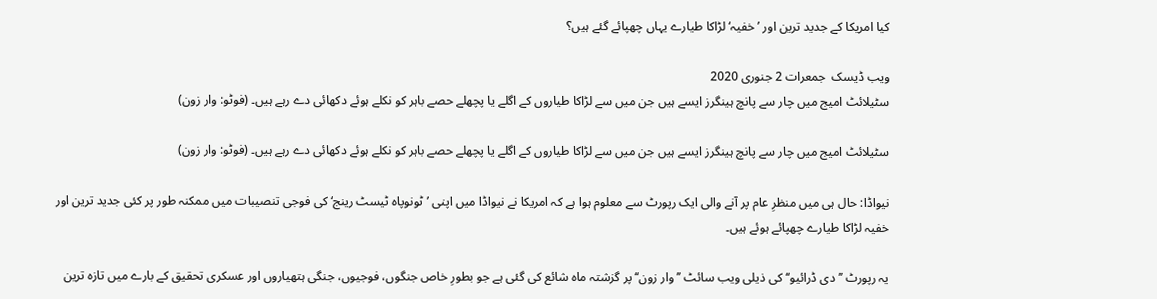کیا امریکا کے جدید ترین اور ’خفیہ‘ لڑاکا طیارے یہاں چھپائے گئے ہیں؟

ویب ڈیسک  جمعرات 2 جنوری 2020
سٹیلائٹ امیج میں چار سے پانچ ہینگرز ایسے ہیں جن میں سے لڑاکا طیاروں کے اگلے یا پچھلے حصے باہر کو نکلے ہوئے دکھائی دے رہے ہیں۔ (فوٹو: وار زون)

سٹیلائٹ امیج میں چار سے پانچ ہینگرز ایسے ہیں جن میں سے لڑاکا طیاروں کے اگلے یا پچھلے حصے باہر کو نکلے ہوئے دکھائی دے رہے ہیں۔ (فوٹو: وار زون)

نیواڈا: حال ہی میں منظرِ عام پر آنے والی ایک رپورٹ سے معلوم ہوا ہے کہ امریکا نے نیواڈا میں اپنی ’ٹونوپاہ ٹیسٹ رینج‘ کی فوجی تنصیبات میں ممکنہ طور پر کئی جدید ترین اور خفیہ لڑاکا طیارے چھپائے ہوئے ہیں۔

یہ رپورٹ ’’دی ڈرائیو‘‘ کی ذیلی ویب سائٹ ’’وار زون‘‘ پر گزشتہ ماہ شائع کی گئی ہے جو بطورِ خاص جنگوں، فوجیوں، جنگی ہتھیاروں اور عسکری تحقیق کے بارے میں تازہ ترین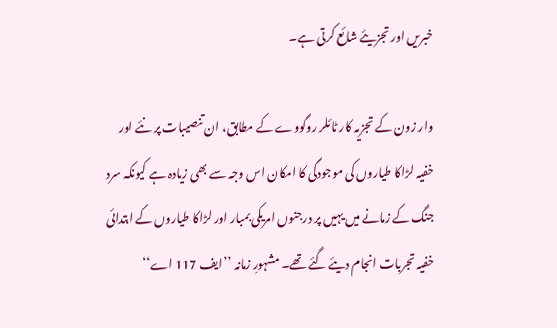خبریں اور تجزیئے شائع کرتی ہے۔

وار زون کے تجزیہ کار ٹائلر روگووے کے مطابق، ان تنصیبات پر نئے اور خفیہ لڑاکا طیاروں کی موجودگی کا امکان اس وجہ سے بھی زیادہ ہے کیونکہ سرد جنگ کے زمانے میں یہیں پر درجنوں امریکی بمبار اور لڑاکا طیاروں کے ابتدائی خفیہ تجربات انجام دیئے گئے تھے۔ مشہورِ زمانہ ’’ایف 117 اے‘‘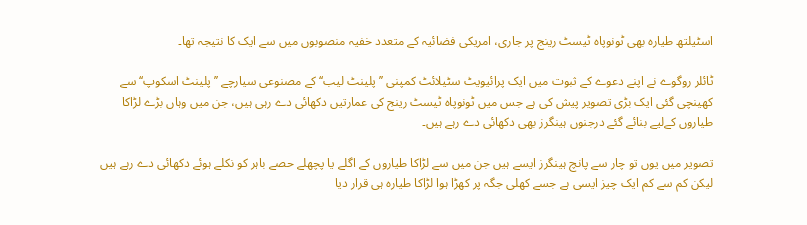اسٹیلتھ طیارہ بھی ٹونوپاہ ٹیسٹ رینج پر جاری، امریکی فضائیہ کے متعدد خفیہ منصوبوں میں سے ایک کا نتیجہ تھا۔

ٹائلر روگوے نے اپنے دعوے کے ثبوت میں ایک پرائیویٹ سٹیلائٹ کمپنی ’’پلینٹ لیب‘‘ کے مصنوعی سیارچے ’’پلینٹ اسکوپ‘‘ سے کھینچی گئی ایک بڑی تصویر پیش کی ہے جس میں ٹونوپاہ ٹیسٹ رینج کی عمارتیں دکھائی دے رہی ہیں، جن میں وہاں بڑے لڑاکا طیاروں کےلیے بنائے گئے درجنوں ہینگرز بھی دکھائی دے رہے ہیں۔

تصویر میں یوں تو چار سے پانچ ہینگرز ایسے ہیں جن میں سے لڑاکا طیاروں کے اگلے یا پچھلے حصے باہر کو نکلے ہوئے دکھائی دے رہے ہیں لیکن کم سے کم ایک چیز ایسی ہے جسے کھلی جگہ پر کھڑا ہوا لڑاکا طیارہ ہی قرار دیا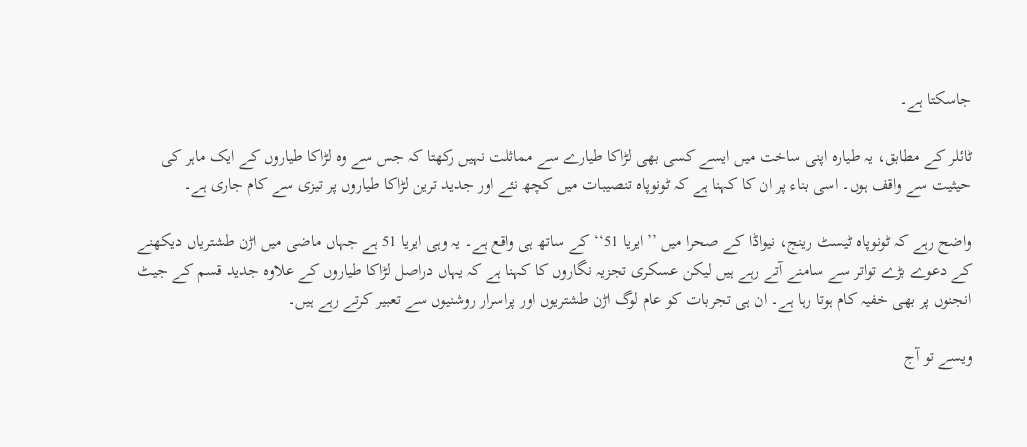جاسکتا ہے۔

ٹائلر کے مطابق، یہ طیارہ اپنی ساخت میں ایسے کسی بھی لڑاکا طیارے سے مماثلت نہیں رکھتا کہ جس سے وہ لڑاکا طیاروں کے ایک ماہر کی حیثیت سے واقف ہوں۔ اسی بناء پر ان کا کہنا ہے کہ ٹونوپاہ تنصیبات میں کچھ نئے اور جدید ترین لڑاکا طیاروں پر تیزی سے کام جاری ہے۔

واضح رہے کہ ٹونوپاہ ٹیسٹ رینج، نیواڈا کے صحرا میں ’’ایریا 51‘‘ کے ساتھ ہی واقع ہے۔ یہ وہی ایریا 51 ہے جہاں ماضی میں اڑن طشتریاں دیکھنے کے دعوے بڑے تواتر سے سامنے آتے رہے ہیں لیکن عسکری تجزیہ نگاروں کا کہنا ہے کہ یہاں دراصل لڑاکا طیاروں کے علاوہ جدید قسم کے جیٹ انجنوں پر بھی خفیہ کام ہوتا رہا ہے۔ ان ہی تجربات کو عام لوگ اڑن طشتریوں اور پراسرار روشنیوں سے تعبیر کرتے رہے ہیں۔

ویسے تو آج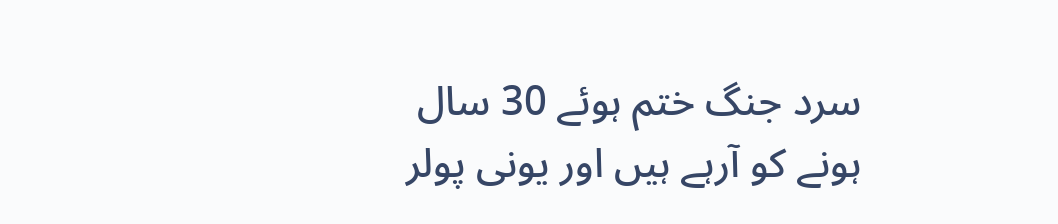سرد جنگ ختم ہوئے 30 سال ہونے کو آرہے ہیں اور یونی پولر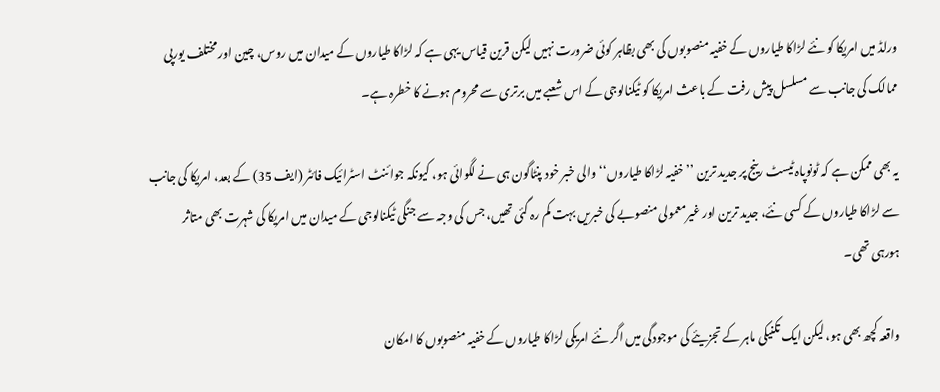ورلڈ میں امریکا کو نئے لڑاکا طیاروں کے خفیہ منصوبوں کی بھی بظاہر کوئی ضرورت نہیں لیکن قرین قیاس یہی ہے کہ لڑاکا طیاروں کے میدان میں روس، چین اور مختلف یورپی ممالک کی جانب سے مسلسل پیش رفت کے باعث امریکا کو ٹیکنالوجی کے اس شعبے میں برتری سے محروم ہونے کا خطرہ ہے۔

یہ بھی ممکن ہے کہ ٹونوپاہ ٹیسٹ رینج پر جدید ترین ’’خفیہ لڑاکا طیاروں‘‘ والی خبر خود پنٹاگون ہی نے لگوائی ہو، کیونکہ جوائنٹ اسٹرائیک فائٹر (ایف 35) کے بعد، امریکا کی جانب سے لڑاکا طیاروں کے کسی نئے، جدید ترین اور غیرمعمولی منصوبے کی خبریں بہت کم رہ گئی تھیں، جس کی وجہ سے جنگی ٹیکنالوجی کے میدان میں امریکا کی شہرت بھی متاثر ہورہی تھی۔

واقعہ کچھ بھی ہو، لیکن ایک تکنیکی ماہر کے تجزیئے کی موجودگی میں اگر نئے امریکی لڑاکا طیاروں کے خفیہ منصوبوں کا امکان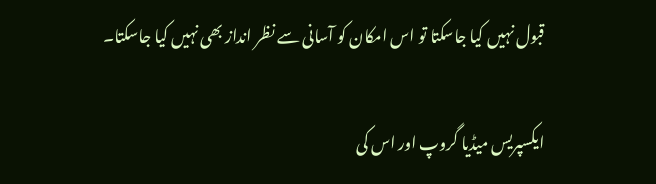قبول نہیں کیا جاسکتا تو اس امکان کو آسانی سے نظر انداز بھی نہیں کیا جاسکتا۔

ایکسپریس میڈیا گروپ اور اس کی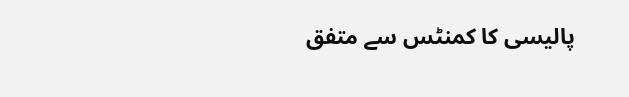پالیسی کا کمنٹس سے متفق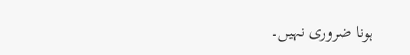ہونا ضروری نہیں۔